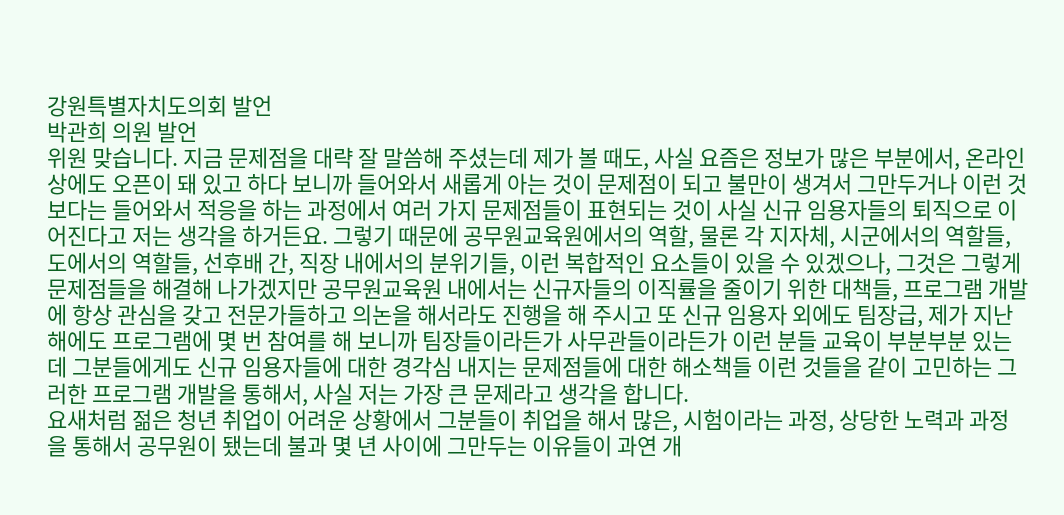강원특별자치도의회 발언
박관희 의원 발언
위원 맞습니다. 지금 문제점을 대략 잘 말씀해 주셨는데 제가 볼 때도, 사실 요즘은 정보가 많은 부분에서, 온라인상에도 오픈이 돼 있고 하다 보니까 들어와서 새롭게 아는 것이 문제점이 되고 불만이 생겨서 그만두거나 이런 것보다는 들어와서 적응을 하는 과정에서 여러 가지 문제점들이 표현되는 것이 사실 신규 임용자들의 퇴직으로 이어진다고 저는 생각을 하거든요. 그렇기 때문에 공무원교육원에서의 역할, 물론 각 지자체, 시군에서의 역할들, 도에서의 역할들, 선후배 간, 직장 내에서의 분위기들, 이런 복합적인 요소들이 있을 수 있겠으나, 그것은 그렇게 문제점들을 해결해 나가겠지만 공무원교육원 내에서는 신규자들의 이직률을 줄이기 위한 대책들, 프로그램 개발에 항상 관심을 갖고 전문가들하고 의논을 해서라도 진행을 해 주시고 또 신규 임용자 외에도 팀장급, 제가 지난해에도 프로그램에 몇 번 참여를 해 보니까 팀장들이라든가 사무관들이라든가 이런 분들 교육이 부분부분 있는데 그분들에게도 신규 임용자들에 대한 경각심 내지는 문제점들에 대한 해소책들 이런 것들을 같이 고민하는 그러한 프로그램 개발을 통해서, 사실 저는 가장 큰 문제라고 생각을 합니다.
요새처럼 젊은 청년 취업이 어려운 상황에서 그분들이 취업을 해서 많은, 시험이라는 과정, 상당한 노력과 과정을 통해서 공무원이 됐는데 불과 몇 년 사이에 그만두는 이유들이 과연 개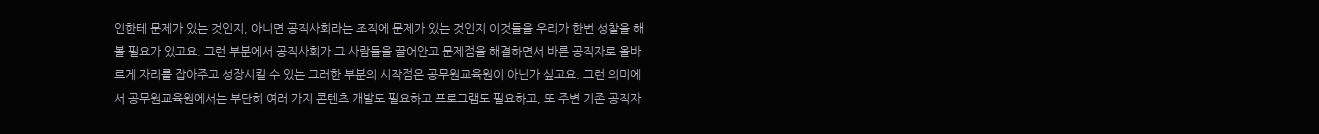인한테 문제가 있는 것인지, 아니면 공직사회라는 조직에 문제가 있는 것인지 이것들을 우리가 한번 성찰을 해 볼 필요가 있고요. 그런 부분에서 공직사회가 그 사람들을 끌어안고 문제점을 해결하면서 바른 공직자로 올바르게 자리를 잡아주고 성장시킬 수 있는 그러한 부분의 시작점은 공무원교육원이 아닌가 싶고요. 그런 의미에서 공무원교육원에서는 부단히 여러 가지 콘텐츠 개발도 필요하고 프로그램도 필요하고, 또 주변 기존 공직자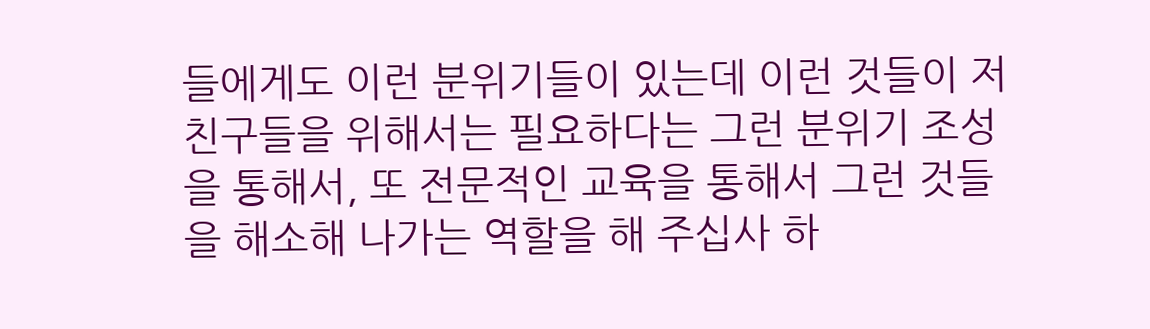들에게도 이런 분위기들이 있는데 이런 것들이 저 친구들을 위해서는 필요하다는 그런 분위기 조성을 통해서, 또 전문적인 교육을 통해서 그런 것들을 해소해 나가는 역할을 해 주십사 하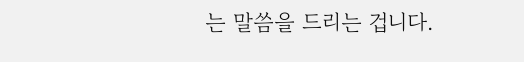는 말씀을 드리는 겁니다.